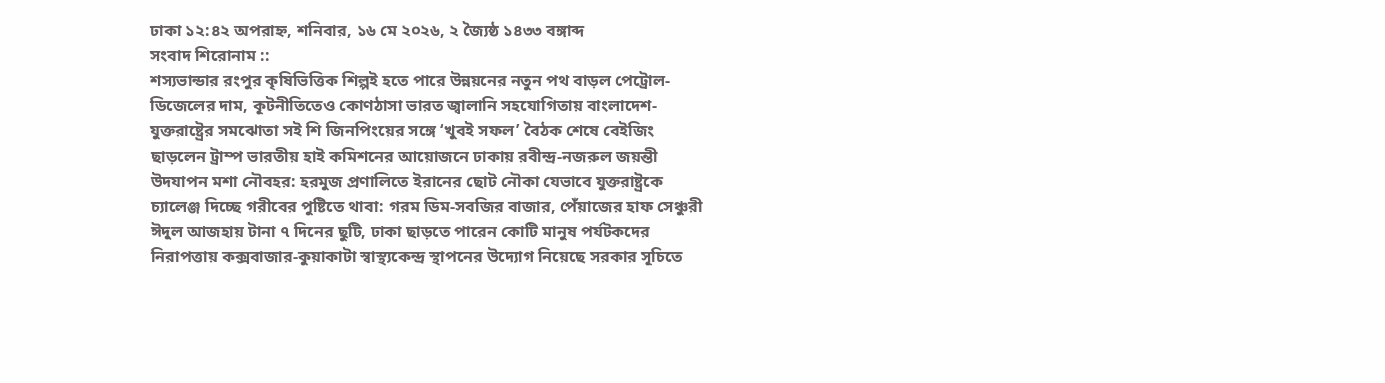ঢাকা ১২:৪২ অপরাহ্ন, শনিবার, ১৬ মে ২০২৬, ২ জ্যৈষ্ঠ ১৪৩৩ বঙ্গাব্দ
সংবাদ শিরোনাম ::
শস্যভান্ডার রংপুর কৃষিভিত্তিক শিল্পই হতে পারে উন্নয়নের নতুন পথ বাড়ল পেট্রোল-ডিজেলের দাম, কূটনীতিতেও কোণঠাসা ভারত জ্বালানি সহযোগিতায় বাংলাদেশ-যুক্তরাষ্ট্রের সমঝোতা সই শি জিনপিংয়ের সঙ্গে ‘খুবই সফল’ বৈঠক শেষে বেইজিং ছাড়লেন ট্রাম্প ভারতীয় হাই কমিশনের আয়োজনে ঢাকায় রবীন্দ্র-নজরুল জয়ন্তী উদযাপন মশা নৌবহর: হরমুজ প্রণালিতে ইরানের ছোট নৌকা যেভাবে যুক্তরাষ্ট্রকে চ্যালেঞ্জ দিচ্ছে গরীবের পুষ্টিতে থাবা: গরম ডিম-সবজির বাজার, পেঁয়াজের হাফ সেঞ্চুরী ঈদুল আজহায় টানা ৭ দিনের ছুটি, ঢাকা ছাড়তে পারেন কোটি মানুষ পর্যটকদের নিরাপত্তায় কক্সবাজার-কুয়াকাটা স্বাস্থ্যকেন্দ্র স্থাপনের উদ্যোগ নিয়েছে সরকার সূচিতে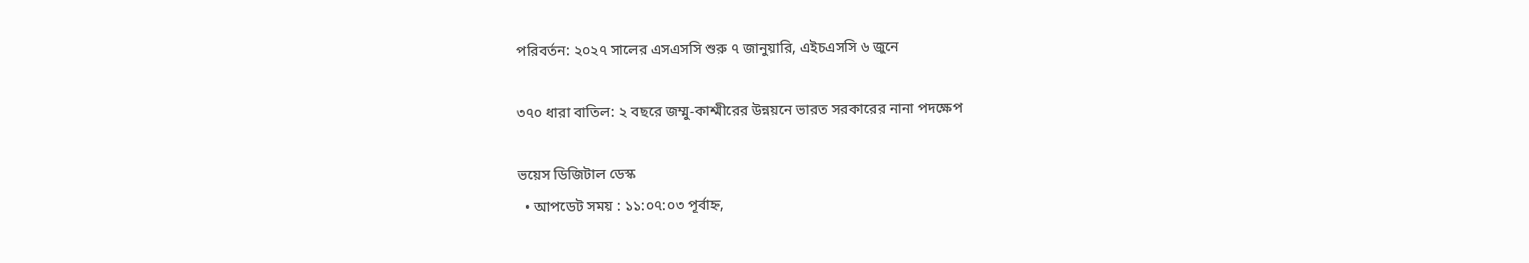পরিবর্তন: ২০২৭ সালের এসএসসি শুরু ৭ জানুয়ারি, এইচএসসি ৬ জুনে

৩৭০ ধারা বাতিল: ২ বছরে জম্মু-কাশ্মীরের উন্নয়নে ভারত সরকারের নানা পদক্ষেপ

ভয়েস ডিজিটাল ডেস্ক
  • আপডেট সময় : ১১:০৭:০৩ পূর্বাহ্ন,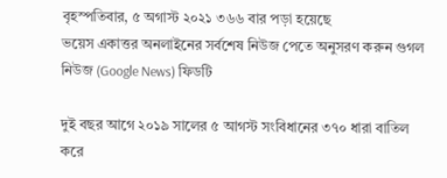বৃহস্পতিবার, ৫ অগাস্ট ২০২১ ৩৬৬ বার পড়া হয়েছে
ভয়েস একাত্তর অনলাইনের সর্বশেষ নিউজ পেতে অনুসরণ করুন গুগল নিউজ (Google News) ফিডটি

দুই বছর আগে ২০১৯ সালের ৫ আগস্ট সংবিধানের ৩৭০ ধারা বাতিল করে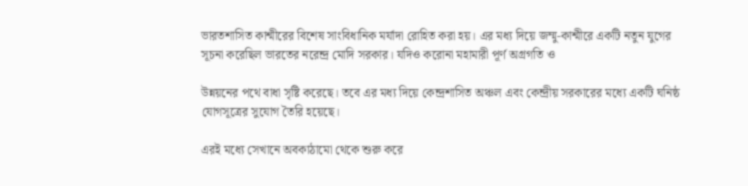ভারতশাসিত কাশ্মীরের বিশেষ সাংবিধানিক মর্যাদা রোহিত করা হয়। এর মধ্য দিয়ে জম্মু-কাশ্মীরে একটি নতুন যুগের সূচনা করেছিল ভারতের নরেন্দ্র মোদি সরকার। যদিও করোনা মহামারী পূর্ণ অগ্রগতি ও

উন্নয়নের পথে বাধা সৃষ্টি করেছে। তবে এর মধ্য দিয়ে কেন্দ্রশাসিত অঞ্চল এবং কেন্দ্রীয় সরকারের মধ্যে একটি ঘনিষ্ঠ যোগসূত্রের সুযোগ তৈরি হয়েছে।

এরই মধ্যে সেখানে অবকাঠামো থেকে শুরু করে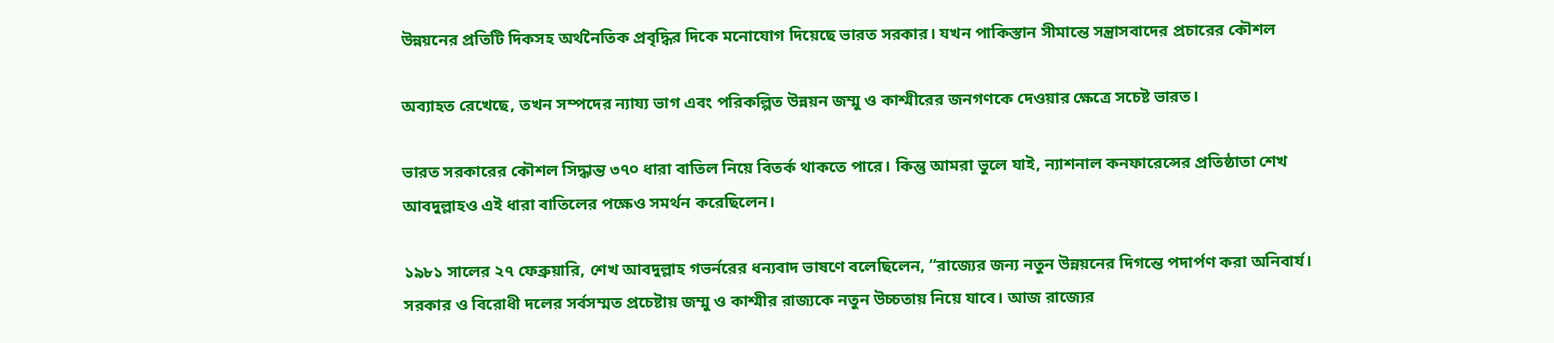উন্নয়নের প্রতিটি দিকসহ অর্থনৈতিক প্রবৃদ্ধির দিকে মনোযোগ দিয়েছে ভারত সরকার। যখন পাকিস্তান সীমান্তে সন্ত্রাসবাদের প্রচারের কৌশল

অব্যাহত রেখেছে, তখন সম্পদের ন্যায্য ভাগ এবং পরিকল্পিত উন্নয়ন জম্মু ও কাশ্মীরের জনগণকে দেওয়ার ক্ষেত্রে সচেষ্ট ভারত।

ভারত সরকারের কৌশল সিদ্ধান্ত ৩৭০ ধারা বাতিল নিয়ে বিতর্ক থাকতে পারে। কিন্তু আমরা ভুলে যাই, ন্যাশনাল কনফারেন্সের প্রতিষ্ঠাতা শেখ আবদুল্লাহও এই ধারা বাতিলের পক্ষেও সমর্থন করেছিলেন।

১৯৮১ সালের ২৭ ফেব্রুয়ারি, শেখ আবদুল্লাহ গভর্নরের ধন্যবাদ ভাষণে বলেছিলেন, “রাজ্যের জন্য নতুন উন্নয়নের দিগন্তে পদার্পণ করা অনিবার্য। সরকার ও বিরোধী দলের সর্বসম্মত প্রচেষ্টায় জম্মু ও কাশ্মীর রাজ্যকে নতুন উচ্চতায় নিয়ে যাবে। আজ রাজ্যের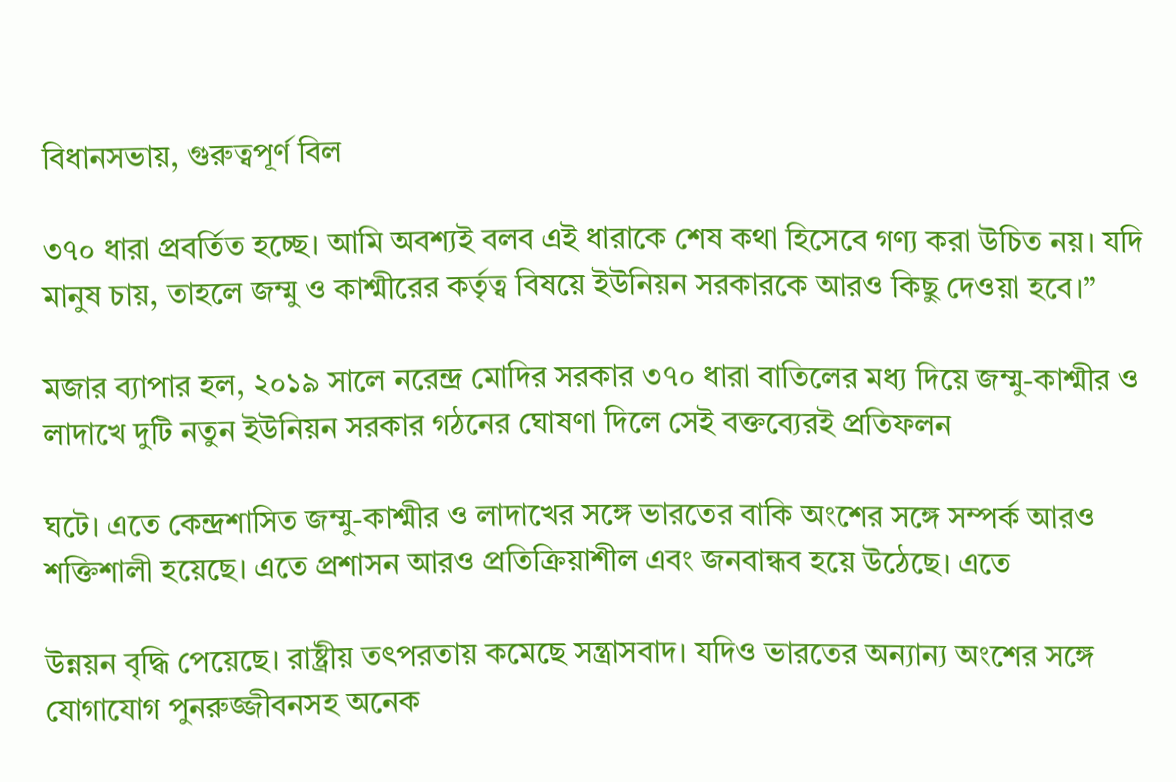বিধানসভায়, গুরুত্বপূর্ণ বিল

৩৭০ ধারা প্রবর্তিত হচ্ছে। আমি অবশ্যই বলব এই ধারাকে শেষ কথা হিসেবে গণ্য করা উচিত নয়। যদি মানুষ চায়, তাহলে জম্মু ও কাশ্মীরের কর্তৃত্ব বিষয়ে ইউনিয়ন সরকারকে আরও কিছু দেওয়া হবে।”

মজার ব্যাপার হল, ২০১৯ সালে নরেন্দ্র মোদির সরকার ৩৭০ ধারা বাতিলের মধ্য দিয়ে জম্মু-কাশ্মীর ও লাদাখে দুটি নতুন ইউনিয়ন সরকার গঠনের ঘোষণা দিলে সেই বক্তব্যেরই প্রতিফলন

ঘটে। এতে কেন্দ্রশাসিত জম্মু-কাশ্মীর ও লাদাখের সঙ্গে ভারতের বাকি অংশের সঙ্গে সম্পর্ক আরও শক্তিশালী হয়েছে। এতে প্রশাসন আরও প্রতিক্রিয়াশীল এবং জনবান্ধব হয়ে উঠেছে। এতে

উন্নয়ন বৃদ্ধি পেয়েছে। রাষ্ট্রীয় তৎপরতায় কমেছে সন্ত্রাসবাদ। যদিও ভারতের অন্যান্য অংশের সঙ্গে যোগাযোগ পুনরুজ্জীবনসহ অনেক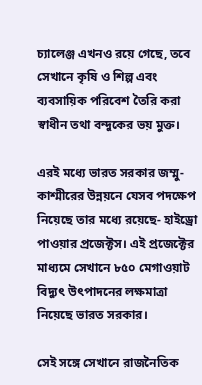চ্যালেঞ্জ এখনও রয়ে গেছে, তবে সেখানে কৃষি ও শিল্প এবং ব্যবসায়িক পরিবেশ তৈরি করা স্বাধীন তথা বন্দুকের ভয় মুক্ত।

এরই মধ্যে ভারত সরকার জম্মু-কাশ্মীরের উন্নয়নে যেসব পদক্ষেপ নিয়েছে তার মধ্যে রয়েছে- হাইড্রো পাওয়ার প্রজেক্টস। এই প্রজেক্টের মাধ্যমে সেখানে ৮৫০ মেগাওয়াট বিদ্যুৎ উৎপাদনের লক্ষমাত্রা নিয়েছে ভারত সরকার।

সেই সঙ্গে সেখানে রাজনৈতিক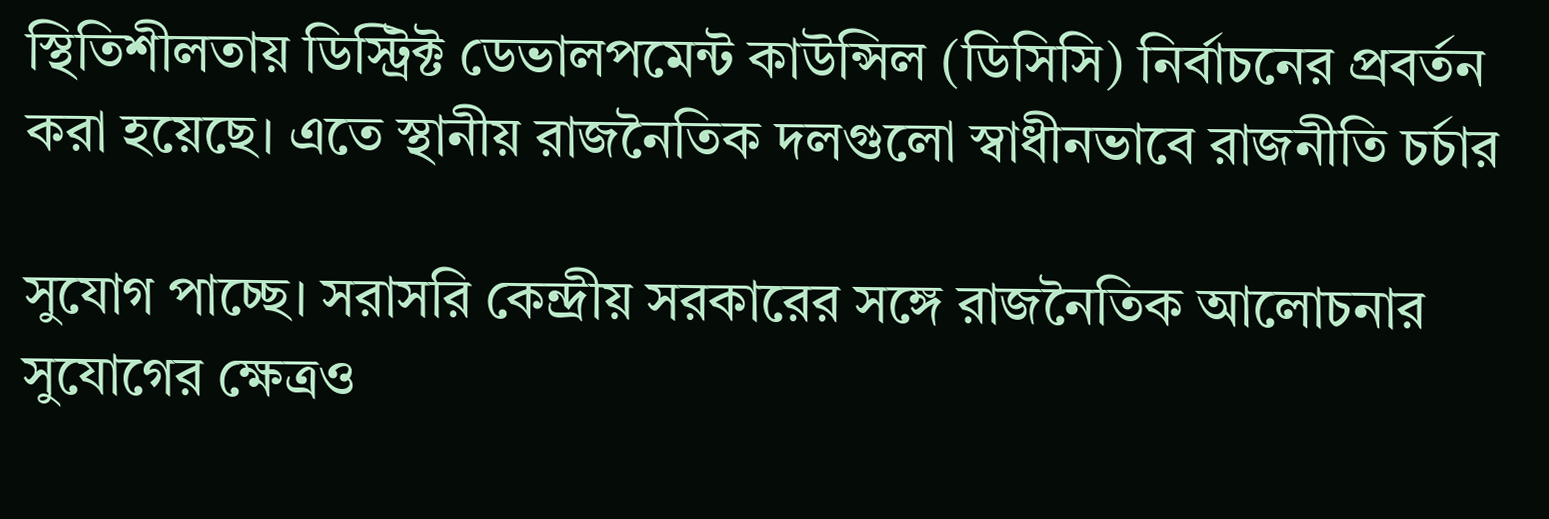স্থিতিশীলতায় ডিস্ট্রিক্ট ডেভালপমেন্ট কাউন্সিল (ডিসিসি) নির্বাচনের প্রবর্তন করা হয়েছে। এতে স্থানীয় রাজনৈতিক দলগুলো স্বাধীনভাবে রাজনীতি চর্চার

সুযোগ পাচ্ছে। সরাসরি কেন্দ্রীয় সরকারের সঙ্গে রাজনৈতিক আলোচনার সুযোগের ক্ষেত্রও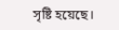সৃষ্টি হয়েছে।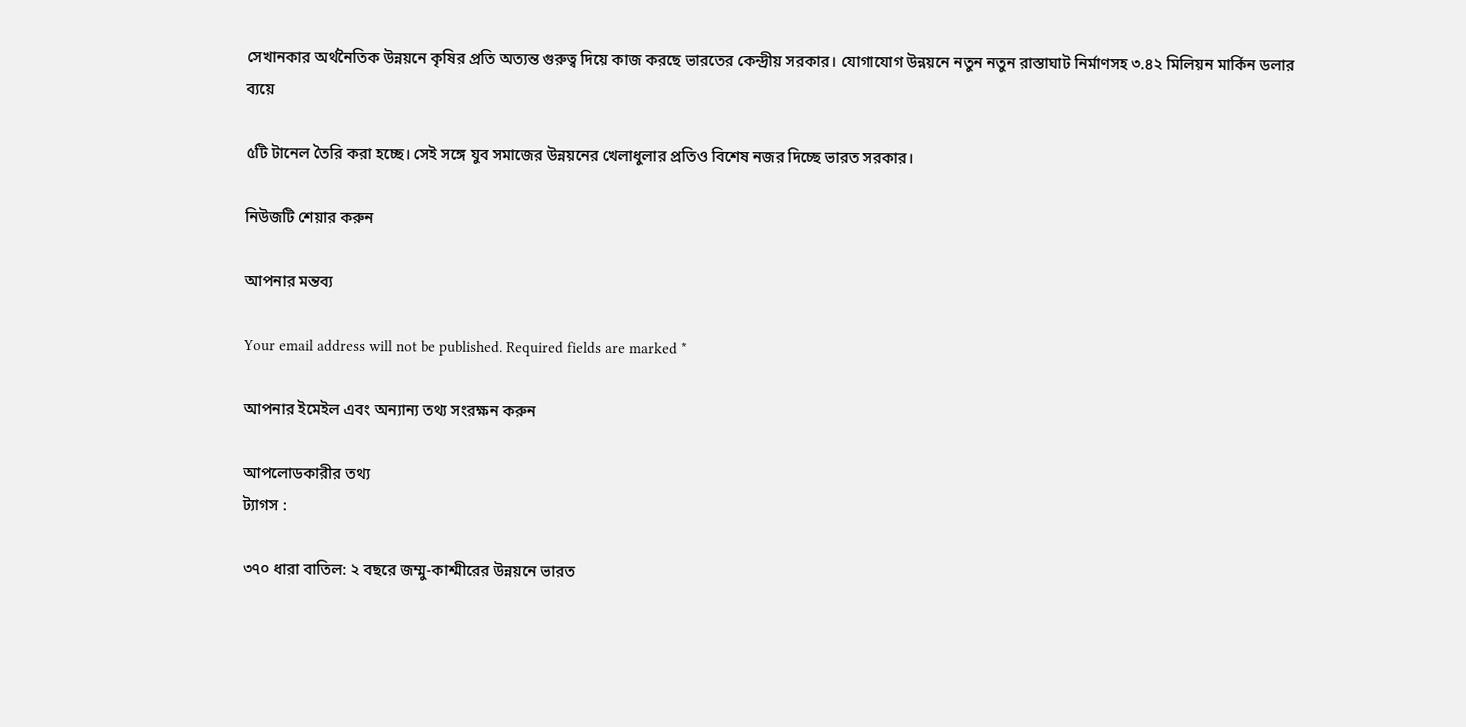সেখানকার অর্থনৈতিক উন্নয়নে কৃষির প্রতি অত্যন্ত গুরুত্ব দিয়ে কাজ করছে ভারতের কেন্দ্রীয় সরকার। যোগাযোগ উন্নয়নে নতুন নতুন রাস্তাঘাট নির্মাণসহ ৩.৪২ মিলিয়ন মার্কিন ডলার ব্যয়ে

৫টি টানেল তৈরি করা হচ্ছে। সেই সঙ্গে যুব সমাজের উন্নয়নের খেলাধুলার প্রতিও বিশেষ নজর দিচ্ছে ভারত সরকার।

নিউজটি শেয়ার করুন

আপনার মন্তব্য

Your email address will not be published. Required fields are marked *

আপনার ইমেইল এবং অন্যান্য তথ্য সংরক্ষন করুন

আপলোডকারীর তথ্য
ট্যাগস :

৩৭০ ধারা বাতিল: ২ বছরে জম্মু-কাশ্মীরের উন্নয়নে ভারত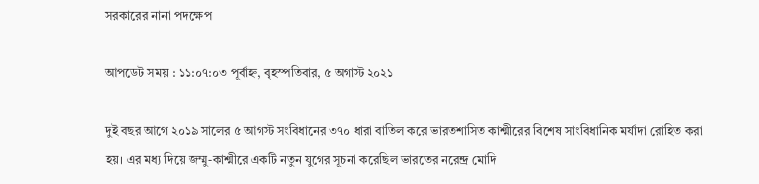সরকারের নানা পদক্ষেপ

আপডেট সময় : ১১:০৭:০৩ পূর্বাহ্ন, বৃহস্পতিবার, ৫ অগাস্ট ২০২১

দুই বছর আগে ২০১৯ সালের ৫ আগস্ট সংবিধানের ৩৭০ ধারা বাতিল করে ভারতশাসিত কাশ্মীরের বিশেষ সাংবিধানিক মর্যাদা রোহিত করা হয়। এর মধ্য দিয়ে জম্মু-কাশ্মীরে একটি নতুন যুগের সূচনা করেছিল ভারতের নরেন্দ্র মোদি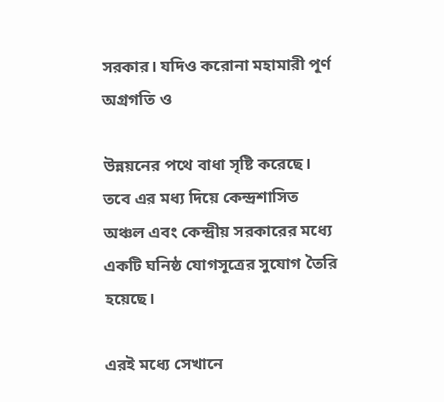সরকার। যদিও করোনা মহামারী পূর্ণ অগ্রগতি ও

উন্নয়নের পথে বাধা সৃষ্টি করেছে। তবে এর মধ্য দিয়ে কেন্দ্রশাসিত অঞ্চল এবং কেন্দ্রীয় সরকারের মধ্যে একটি ঘনিষ্ঠ যোগসূত্রের সুযোগ তৈরি হয়েছে।

এরই মধ্যে সেখানে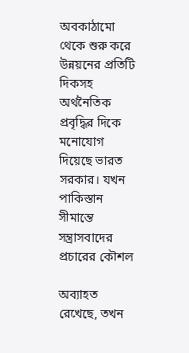অবকাঠামো থেকে শুরু করে উন্নয়নের প্রতিটি দিকসহ অর্থনৈতিক প্রবৃদ্ধির দিকে মনোযোগ দিয়েছে ভারত সরকার। যখন পাকিস্তান সীমান্তে সন্ত্রাসবাদের প্রচারের কৌশল

অব্যাহত রেখেছে, তখন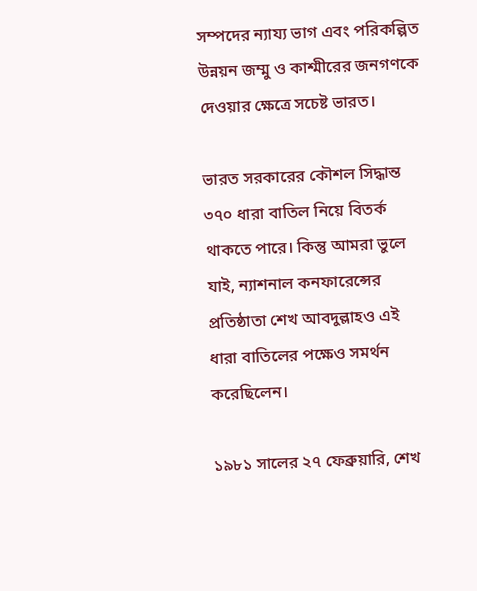সম্পদের ন্যায্য ভাগ এবং পরিকল্পিত উন্নয়ন জম্মু ও কাশ্মীরের জনগণকে দেওয়ার ক্ষেত্রে সচেষ্ট ভারত।

ভারত সরকারের কৌশল সিদ্ধান্ত ৩৭০ ধারা বাতিল নিয়ে বিতর্ক থাকতে পারে। কিন্তু আমরা ভুলে যাই, ন্যাশনাল কনফারেন্সের প্রতিষ্ঠাতা শেখ আবদুল্লাহও এই ধারা বাতিলের পক্ষেও সমর্থন করেছিলেন।

১৯৮১ সালের ২৭ ফেব্রুয়ারি, শেখ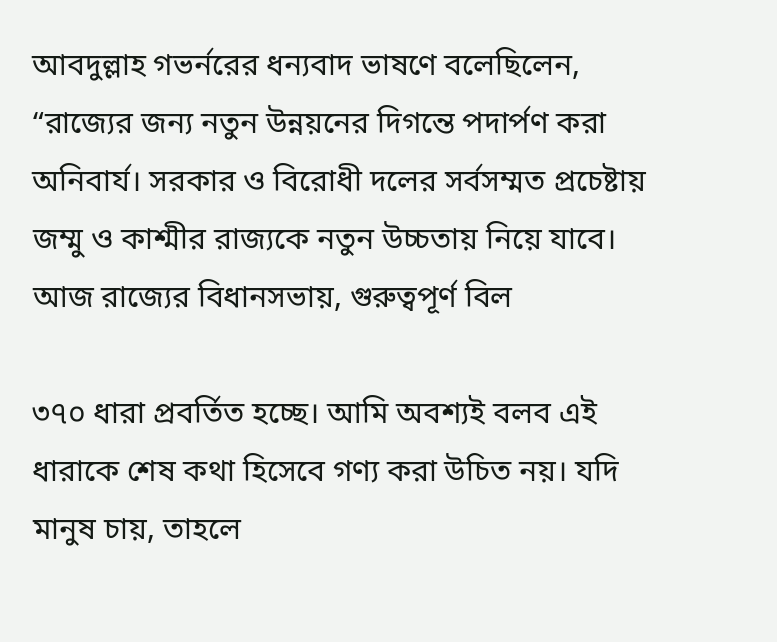আবদুল্লাহ গভর্নরের ধন্যবাদ ভাষণে বলেছিলেন, “রাজ্যের জন্য নতুন উন্নয়নের দিগন্তে পদার্পণ করা অনিবার্য। সরকার ও বিরোধী দলের সর্বসম্মত প্রচেষ্টায় জম্মু ও কাশ্মীর রাজ্যকে নতুন উচ্চতায় নিয়ে যাবে। আজ রাজ্যের বিধানসভায়, গুরুত্বপূর্ণ বিল

৩৭০ ধারা প্রবর্তিত হচ্ছে। আমি অবশ্যই বলব এই ধারাকে শেষ কথা হিসেবে গণ্য করা উচিত নয়। যদি মানুষ চায়, তাহলে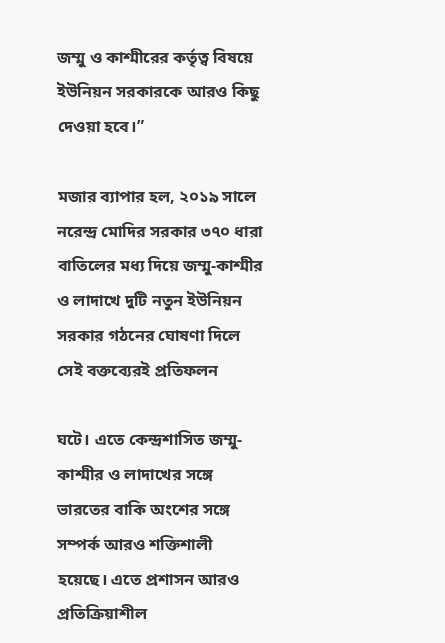জম্মু ও কাশ্মীরের কর্তৃত্ব বিষয়ে ইউনিয়ন সরকারকে আরও কিছু দেওয়া হবে।”

মজার ব্যাপার হল, ২০১৯ সালে নরেন্দ্র মোদির সরকার ৩৭০ ধারা বাতিলের মধ্য দিয়ে জম্মু-কাশ্মীর ও লাদাখে দুটি নতুন ইউনিয়ন সরকার গঠনের ঘোষণা দিলে সেই বক্তব্যেরই প্রতিফলন

ঘটে। এতে কেন্দ্রশাসিত জম্মু-কাশ্মীর ও লাদাখের সঙ্গে ভারতের বাকি অংশের সঙ্গে সম্পর্ক আরও শক্তিশালী হয়েছে। এতে প্রশাসন আরও প্রতিক্রিয়াশীল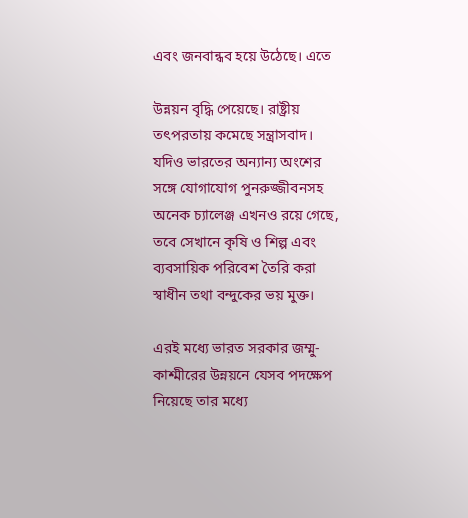এবং জনবান্ধব হয়ে উঠেছে। এতে

উন্নয়ন বৃদ্ধি পেয়েছে। রাষ্ট্রীয় তৎপরতায় কমেছে সন্ত্রাসবাদ। যদিও ভারতের অন্যান্য অংশের সঙ্গে যোগাযোগ পুনরুজ্জীবনসহ অনেক চ্যালেঞ্জ এখনও রয়ে গেছে, তবে সেখানে কৃষি ও শিল্প এবং ব্যবসায়িক পরিবেশ তৈরি করা স্বাধীন তথা বন্দুকের ভয় মুক্ত।

এরই মধ্যে ভারত সরকার জম্মু-কাশ্মীরের উন্নয়নে যেসব পদক্ষেপ নিয়েছে তার মধ্যে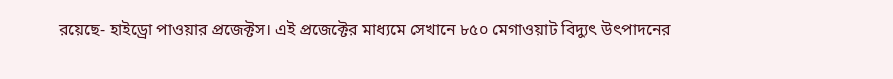রয়েছে- হাইড্রো পাওয়ার প্রজেক্টস। এই প্রজেক্টের মাধ্যমে সেখানে ৮৫০ মেগাওয়াট বিদ্যুৎ উৎপাদনের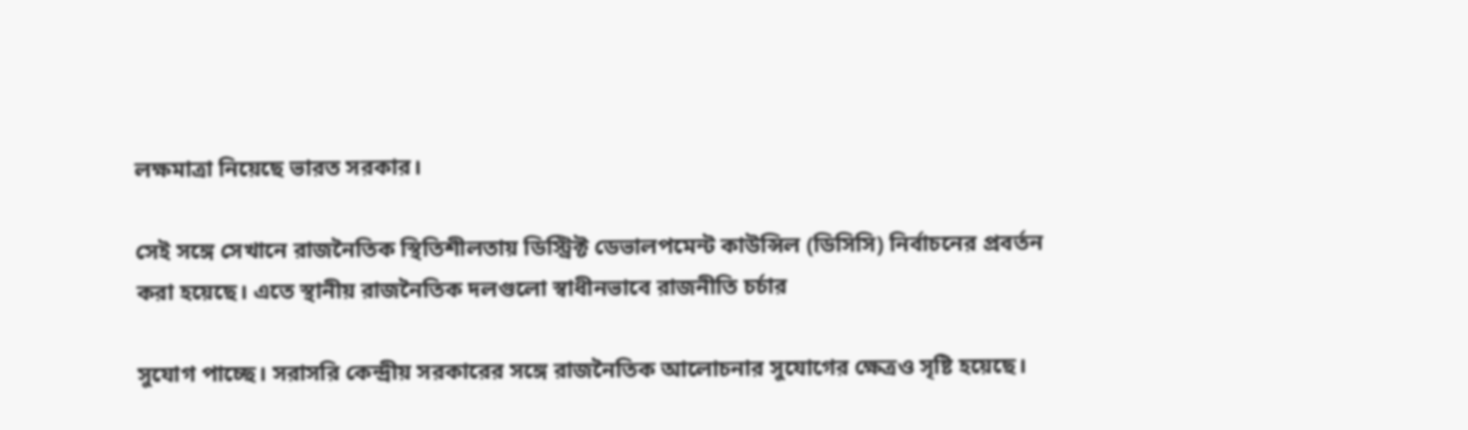লক্ষমাত্রা নিয়েছে ভারত সরকার।

সেই সঙ্গে সেখানে রাজনৈতিক স্থিতিশীলতায় ডিস্ট্রিক্ট ডেভালপমেন্ট কাউন্সিল (ডিসিসি) নির্বাচনের প্রবর্তন করা হয়েছে। এতে স্থানীয় রাজনৈতিক দলগুলো স্বাধীনভাবে রাজনীতি চর্চার

সুযোগ পাচ্ছে। সরাসরি কেন্দ্রীয় সরকারের সঙ্গে রাজনৈতিক আলোচনার সুযোগের ক্ষেত্রও সৃষ্টি হয়েছে।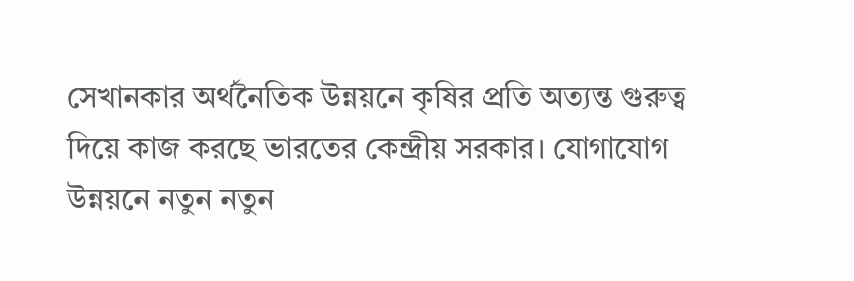সেখানকার অর্থনৈতিক উন্নয়নে কৃষির প্রতি অত্যন্ত গুরুত্ব দিয়ে কাজ করছে ভারতের কেন্দ্রীয় সরকার। যোগাযোগ উন্নয়নে নতুন নতুন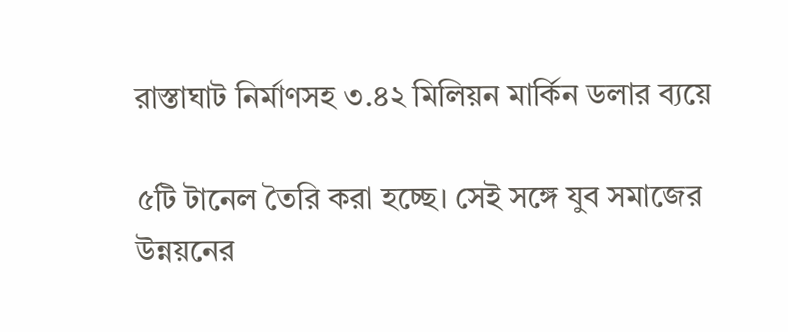রাস্তাঘাট নির্মাণসহ ৩.৪২ মিলিয়ন মার্কিন ডলার ব্যয়ে

৫টি টানেল তৈরি করা হচ্ছে। সেই সঙ্গে যুব সমাজের উন্নয়নের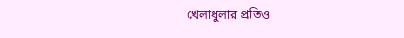খেলাধুলার প্রতিও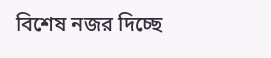বিশেষ নজর দিচ্ছে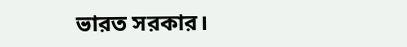ভারত সরকার।